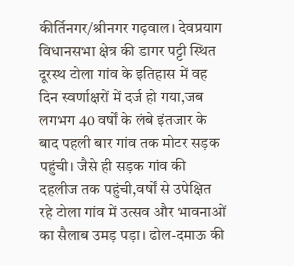कीर्तिनगर/श्रीनगर गढ़वाल। देवप्रयाग विधानसभा क्षेत्र की डागर पट्टी स्थित दूरस्थ टोला गांव के इतिहास में वह दिन स्वर्णाक्षरों में दर्ज हो गया,जब लगभग 40 वर्षों के लंबे इंतजार के बाद पहली बार गांव तक मोटर सड़क पहुंची। जैसे ही सड़क गांव की दहलीज तक पहुंची,वर्षों से उपेक्षित रहे टोला गांव में उत्सव और भावनाओं का सैलाब उमड़ पड़ा। ढोल-दमाऊ की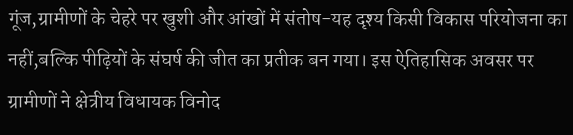गूंज,ग्रामीणों के चेहरे पर खुशी और आंखों में संतोष-यह दृश्य किसी विकास परियोजना का नहीं,बल्कि पीढ़ियों के संघर्ष की जीत का प्रतीक बन गया। इस ऐतिहासिक अवसर पर ग्रामीणों ने क्षेत्रीय विधायक विनोद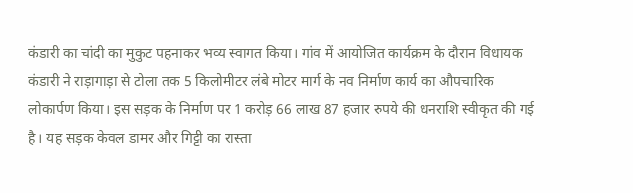कंडारी का चांदी का मुकुट पहनाकर भव्य स्वागत किया। गांव में आयोजित कार्यक्रम के दौरान विधायक कंडारी ने राड़ागाड़ा से टोला तक 5 किलोमीटर लंबे मोटर मार्ग के नव निर्माण कार्य का औपचारिक लोकार्पण किया। इस सड़क के निर्माण पर 1 करोड़ 66 लाख 87 हजार रुपये की धनराशि स्वीकृत की गई है। यह सड़क केवल डामर और गिट्टी का रास्ता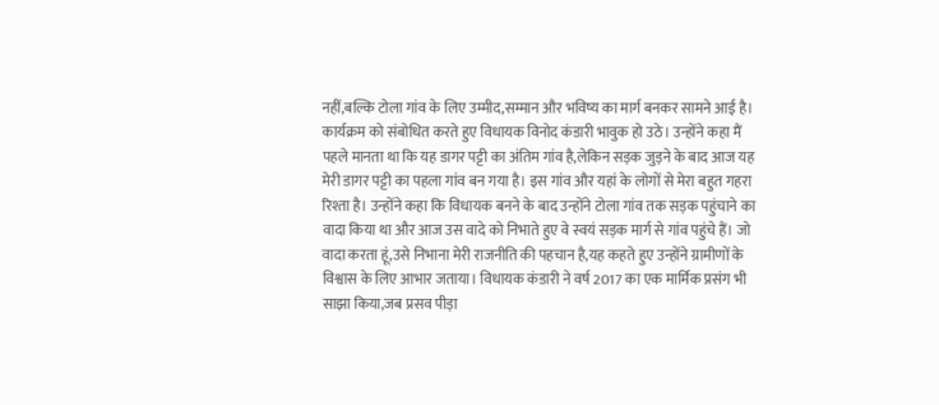नहीं,बल्कि टोला गांव के लिए उम्मीद,सम्मान और भविष्य का मार्ग बनकर सामने आई है। कार्यक्रम को संबोधित करते हुए विधायक विनोद कंडारी भावुक हो उठे। उन्होंने कहा मैं पहले मानता था कि यह डागर पट्टी का अंतिम गांव है,लेकिन सड़क जुड़ने के बाद आज यह मेरी डागर पट्टी का पहला गांव बन गया है। इस गांव और यहां के लोगों से मेरा बहुत गहरा रिश्ता है। उन्होंने कहा कि विधायक बनने के बाद उन्होंने टोला गांव तक सड़क पहुंचाने का वादा किया था और आज उस वादे को निभाते हुए वे स्वयं सड़क मार्ग से गांव पहुंचे हैं। जो वादा करता हूं,उसे निभाना मेरी राजनीति की पहचान है,यह कहते हुए उन्होंने ग्रामीणों के विश्वास के लिए आभार जताया। विधायक कंडारी ने वर्ष 2017 का एक मार्मिक प्रसंग भी साझा किया,जब प्रसव पीड़ा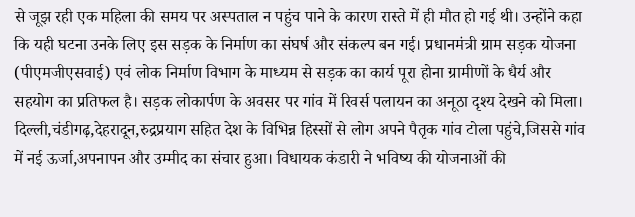से जूझ रही एक महिला की समय पर अस्पताल न पहुंच पाने के कारण रास्ते में ही मौत हो गई थी। उन्होंने कहा कि यही घटना उनके लिए इस सड़क के निर्माण का संघर्ष और संकल्प बन गई। प्रधानमंत्री ग्राम सड़क योजना (पीएमजीएसवाई) एवं लोक निर्माण विभाग के माध्यम से सड़क का कार्य पूरा होना ग्रामीणों के धैर्य और सहयोग का प्रतिफल है। सड़क लोकार्पण के अवसर पर गांव में रिवर्स पलायन का अनूठा दृश्य देखने को मिला। दिल्ली,चंडीगढ़,देहरादून,रुद्रप्रयाग सहित देश के विभिन्न हिस्सों से लोग अपने पैतृक गांव टोला पहुंचे,जिससे गांव में नई ऊर्जा,अपनापन और उम्मीद का संचार हुआ। विधायक कंडारी ने भविष्य की योजनाओं की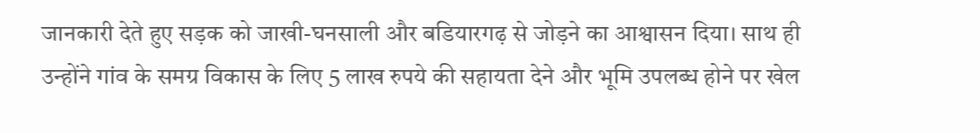जानकारी देते हुए सड़क को जाखी-घनसाली और बडियारगढ़ से जोड़ने का आश्वासन दिया। साथ ही उन्होंने गांव के समग्र विकास के लिए 5 लाख रुपये की सहायता देने और भूमि उपलब्ध होने पर खेल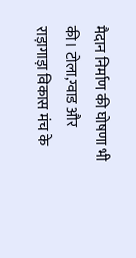मैदान निर्माण की घोषणा भी की। टोला,ग्वाड और राड़ागाड़ा विकास मंच के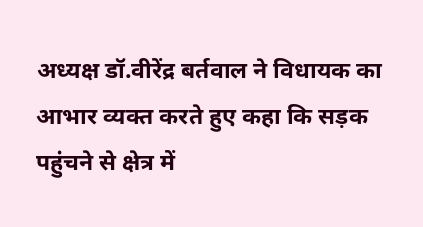अध्यक्ष डॉ.वीरेंद्र बर्तवाल ने विधायक का आभार व्यक्त करते हुए कहा कि सड़क पहुंचने से क्षेत्र में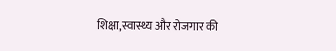शिक्षा,स्वास्थ्य और रोजगार की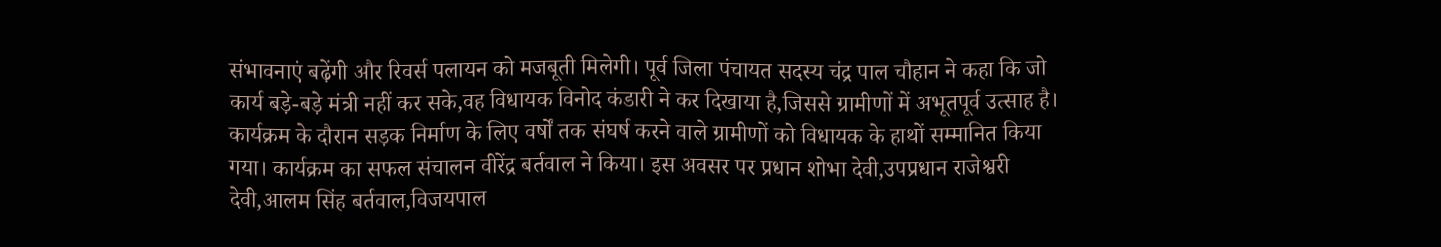संभावनाएं बढ़ेंगी और रिवर्स पलायन को मजबूती मिलेगी। पूर्व जिला पंचायत सदस्य चंद्र पाल चौहान ने कहा कि जो कार्य बड़े-बड़े मंत्री नहीं कर सके,वह विधायक विनोद कंडारी ने कर दिखाया है,जिससे ग्रामीणों में अभूतपूर्व उत्साह है। कार्यक्रम के दौरान सड़क निर्माण के लिए वर्षों तक संघर्ष करने वाले ग्रामीणों को विधायक के हाथों सम्मानित किया गया। कार्यक्रम का सफल संचालन वीरेंद्र बर्तवाल ने किया। इस अवसर पर प्रधान शोभा देवी,उपप्रधान राजेश्वरी देवी,आलम सिंह बर्तवाल,विजयपाल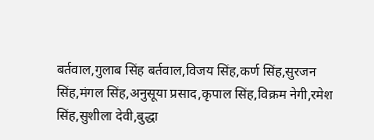बर्तवाल,गुलाब सिंह बर्तवाल,विजय सिंह,कर्ण सिंह,सुरजन सिंह,मंगल सिंह,अनुसूया प्रसाद,कृपाल सिंह,विक्रम नेगी,रमेश सिंह,सुशीला देवी,बुद्धा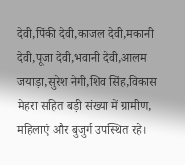देवी,पिंकी देवी,काजल देवी,मकानी देवी,पूजा देवी,भवानी देवी,आलम जयाड़ा,सुरेश नेगी,शिव सिंह,विकास मेहरा सहित बड़ी संख्या में ग्रामीण, महिलाएं और बुजुर्ग उपस्थित रहे।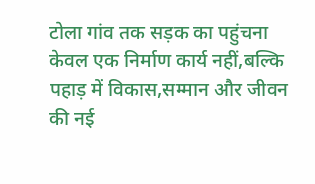टोला गांव तक सड़क का पहुंचना केवल एक निर्माण कार्य नहीं,बल्कि पहाड़ में विकास,सम्मान और जीवन की नई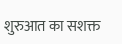शुरुआत का सशक्त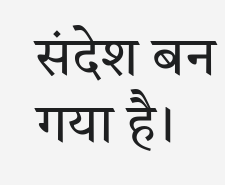संदेश बन गया है।